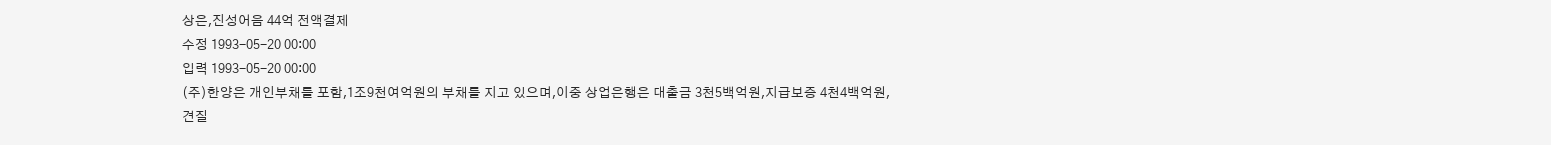상은,진성어음 44억 전액결제
수정 1993-05-20 00:00
입력 1993-05-20 00:00
(주)한양은 개인부채를 포함,1조9천여억원의 부채를 지고 있으며,이중 상업은행은 대출금 3천5백억원,지급보증 4천4백억원,견질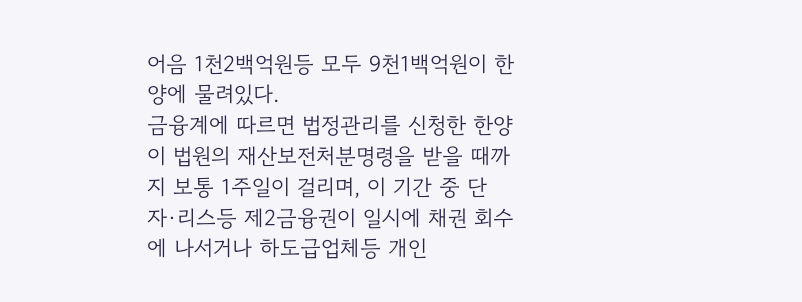어음 1천2백억원등 모두 9천1백억원이 한양에 물려있다.
금융계에 따르면 법정관리를 신청한 한양이 법원의 재산보전처분명령을 받을 때까지 보통 1주일이 걸리며, 이 기간 중 단자·리스등 제2금융권이 일시에 채권 회수에 나서거나 하도급업체등 개인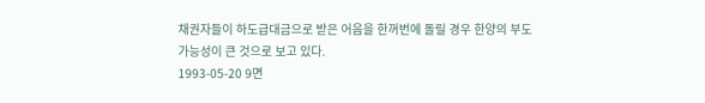채권자들이 하도급대금으로 받은 어음을 한꺼번에 돌릴 경우 한양의 부도 가능성이 큰 것으로 보고 있다.
1993-05-20 9면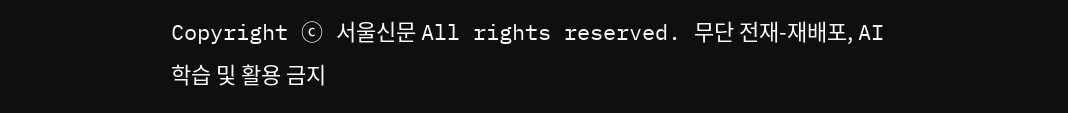Copyright ⓒ 서울신문 All rights reserved. 무단 전재-재배포, AI 학습 및 활용 금지